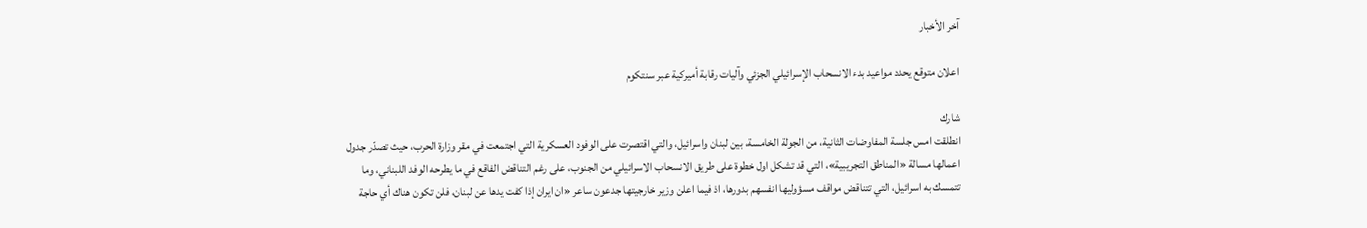آخر الأخبار

اعلان متوقع يحدد مواعيد بدء الانسحاب الإسرائيلي الجزئي وآليات رقابة أميركية عبر سنتكوم

شارك
انطلقت امس جلسة المفاوضات الثانية، من الجولة الخامسة، بين لبنان واسرائيل، والتي اقتصرت على الوفود العسكرية التي اجتمعت في مقر وزارة الحرب، حيث تصدّر جدول اعمالها مسالة «المناطق التجريبية»، التي قد تشكل اول خطوة على طريق الانسحاب الاسرائيلي من الجنوب، على رغم التناقض الفاقع في ما يطرحه الوفد اللبناني، وما تتمسك به اسرائيل، التي تتناقض مواقف مسؤوليها انفسهم بدورها، اذ فيما اعلن وزير خارجيتها جدعون ساعر «ان ايران إذا كفت يدها عن لبنان، فلن تكون هناك أي حاجة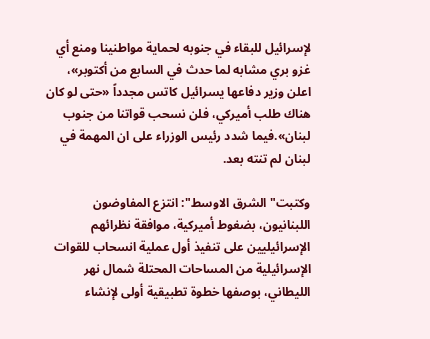لإسرائيل للبقاء في جنوبه لحماية مواطنينا ومنع أي غزو بري مشابه لما حدث في السابع من أكتوبر»، اعلن وزير دفاعها يسرائيل كاتس مجدداً «حتى لو كان هناك طلب أميركي، فلن نسحب قواتنا من جنوب لبنان».فيما شدد رئيس الوزراء على ان المهمة في لبنان لم تنته بعد.

وكتبت" الشرق الاوسط": انتزع المفاوضون اللبنانيون، بضغوط أميركية، موافقة نظرائهم الإسرائيليين على تنفيذ أول عملية انسحاب للقوات الإسرائيلية من المساحات المحتلة شمال نهر الليطاني، بوصفها خطوة تطبيقية أولى لإنشاء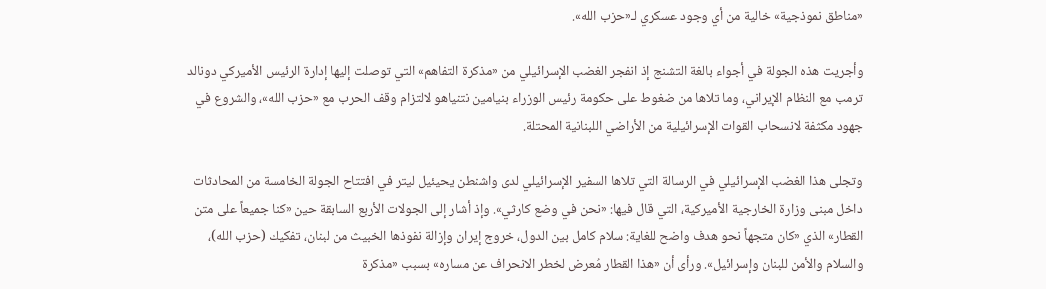«مناطق نموذجية» خالية من أي وجود عسكري لـ«حزب الله».

وأجريت هذه الجولة في أجواء بالغة التشنج إذ انفجر الغضب الإسرائيلي من «مذكرة التفاهم» التي توصلت إليها إدارة الرئيس الأميركي دونالد ترمب مع النظام الإيراني، وما تلاها من ضغوط على حكومة رئيس الوزراء بنيامين نتنياهو لالتزام وقف الحرب مع «حزب الله»، والشروع في جهود مكثفة لانسحاب القوات الإسرائيلية من الأراضي اللبنانية المحتلة.

وتجلى هذا الغضب الإسرائيلي في الرسالة التي تلاها السفير الإسرائيلي لدى واشنطن يحيئيل ليتر في افتتاح الجولة الخامسة من المحادثات داخل مبنى وزارة الخارجية الأميركية، التي قال فيها: «نحن في وضع كارثي». وإذ أشار إلى الجولات الأربع السابقة حين «كنا جميعاً على متن القطار» الذي «كان متجهاً نحو هدف واضح للغاية: سلام كامل بين الدول، خروج إيران وإزالة نفوذها الخبيث من لبنان، تفكيك (حزب الله)، والسلام والأمن للبنان وإسرائيل». ورأى أن «هذا القطار مُعرض لخطر الانحراف عن مساره» بسبب «مذكرة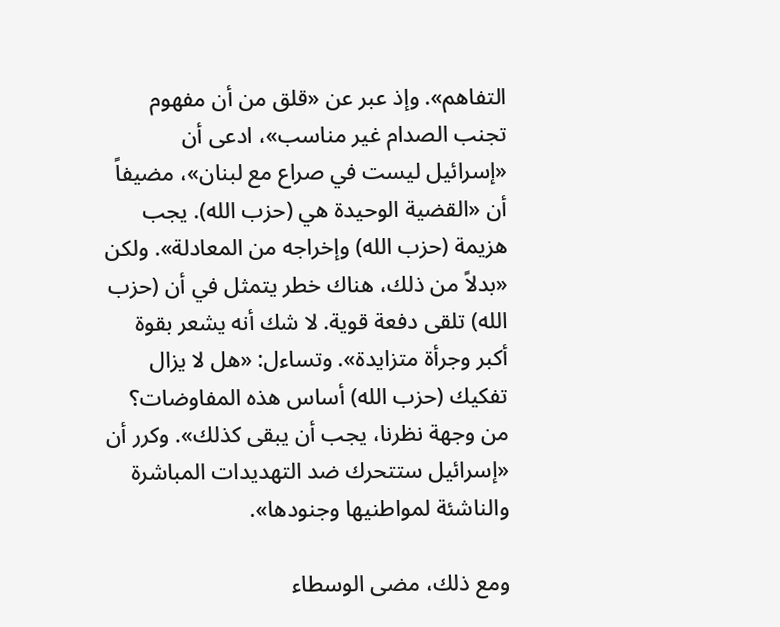التفاهم». وإذ عبر عن «قلق من أن مفهوم تجنب الصدام غير مناسب»، ادعى أن «إسرائيل ليست في صراع مع لبنان»، مضيفاً أن «القضية الوحيدة هي (حزب الله). يجب هزيمة (حزب الله) وإخراجه من المعادلة». ولكن «بدلاً من ذلك، هناك خطر يتمثل في أن (حزب الله) تلقى دفعة قوية. لا شك أنه يشعر بقوة أكبر وجرأة متزايدة». وتساءل: «هل لا يزال تفكيك (حزب الله) أساس هذه المفاوضات؟ من وجهة نظرنا، يجب أن يبقى كذلك». وكرر أن «إسرائيل ستتحرك ضد التهديدات المباشرة والناشئة لمواطنيها وجنودها».

ومع ذلك، مضى الوسطاء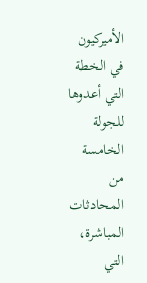الأميركيون في الخطة التي أعدوها للجولة الخامسة من المحادثات المباشرة، التي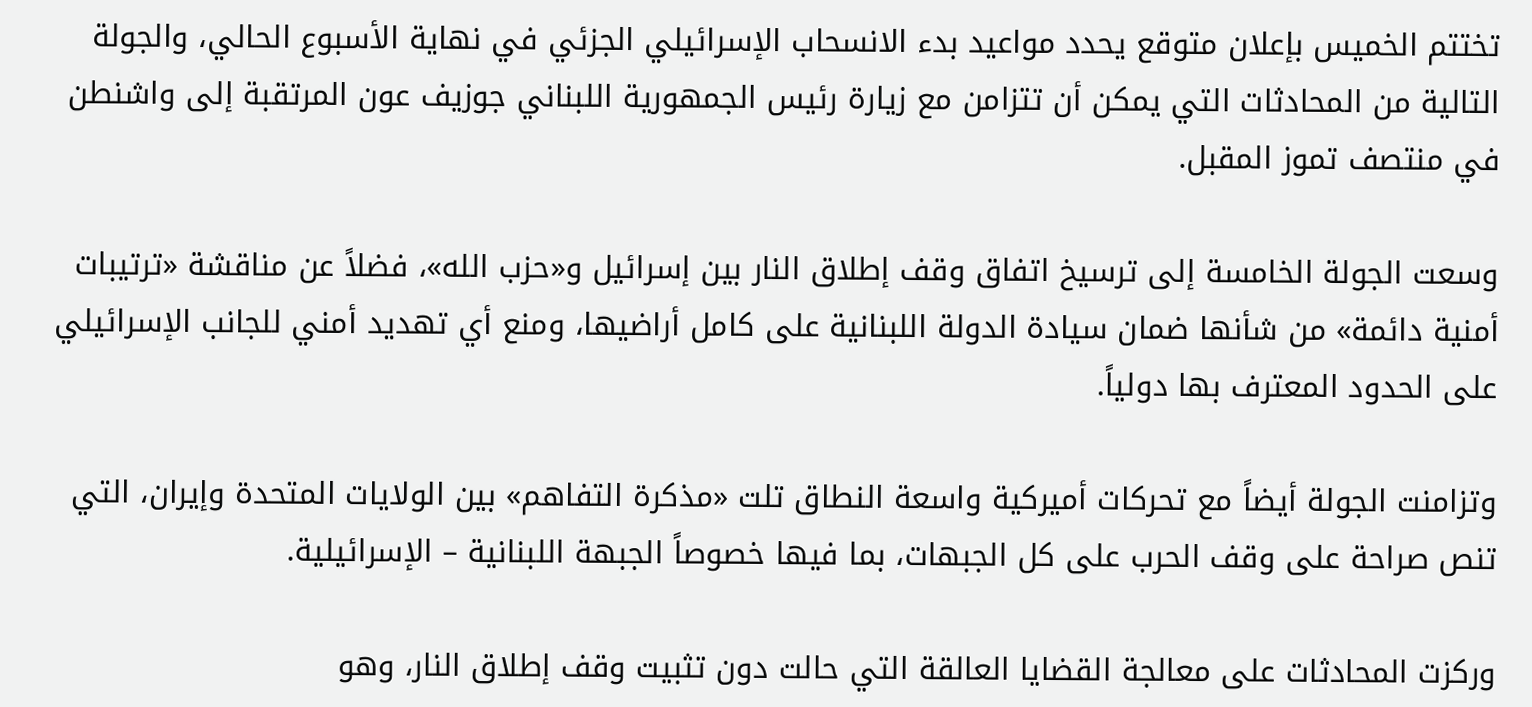تختتم الخميس بإعلان متوقع يحدد مواعيد بدء الانسحاب الإسرائيلي الجزئي في نهاية الأسبوع الحالي، والجولة التالية من المحادثات التي يمكن أن تتزامن مع زيارة رئيس الجمهورية اللبناني جوزيف عون المرتقبة إلى واشنطن في منتصف تموز المقبل.

وسعت الجولة الخامسة إلى ترسيخ اتفاق وقف إطلاق النار بين إسرائيل و«حزب الله»، فضلاً عن مناقشة «ترتيبات أمنية دائمة» من شأنها ضمان سيادة الدولة اللبنانية على كامل أراضيها، ومنع أي تهديد أمني للجانب الإسرائيلي على الحدود المعترف بها دولياً.

وتزامنت الجولة أيضاً مع تحركات أميركية واسعة النطاق تلت «مذكرة التفاهم» بين الولايات المتحدة وإيران، التي تنص صراحة على وقف الحرب على كل الجبهات، بما فيها خصوصاً الجبهة اللبنانية – الإسرائيلية.

وركزت المحادثات على معالجة القضايا العالقة التي حالت دون تثبيت وقف إطلاق النار، وهو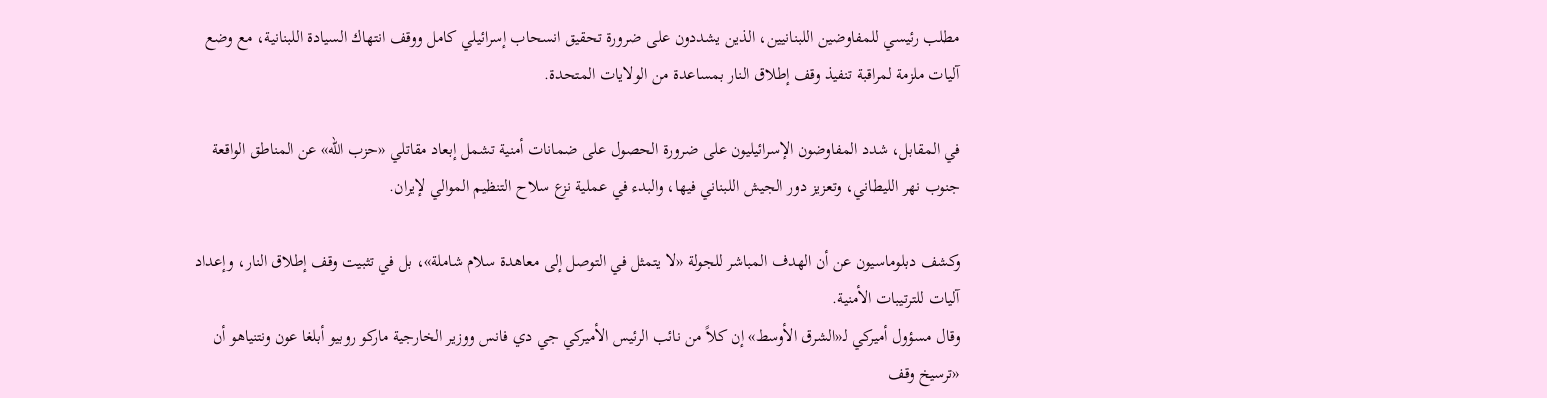مطلب رئيسي للمفاوضين اللبنانيين، الذين يشددون على ضرورة تحقيق انسحاب إسرائيلي كامل ووقف انتهاك السيادة اللبنانية، مع وضع آليات ملزمة لمراقبة تنفيذ وقف إطلاق النار بمساعدة من الولايات المتحدة.

في المقابل، شدد المفاوضون الإسرائيليون على ضرورة الحصول على ضمانات أمنية تشمل إبعاد مقاتلي «حزب الله» عن المناطق الواقعة جنوب نهر الليطاني، وتعزيز دور الجيش اللبناني فيها، والبدء في عملية نزع سلاح التنظيم الموالي لإيران.

وكشف دبلوماسيون عن أن الهدف المباشر للجولة «لا يتمثل في التوصل إلى معاهدة سلام شاملة»، بل في تثبيت وقف إطلاق النار، وإعداد آليات للترتيبات الأمنية.
وقال مسؤول أميركي لـ«الشرق الأوسط» إن كلاً من نائب الرئيس الأميركي جي دي فانس ووزير الخارجية ماركو روبيو أبلغا عون ونتنياهو أن «ترسيخ وقف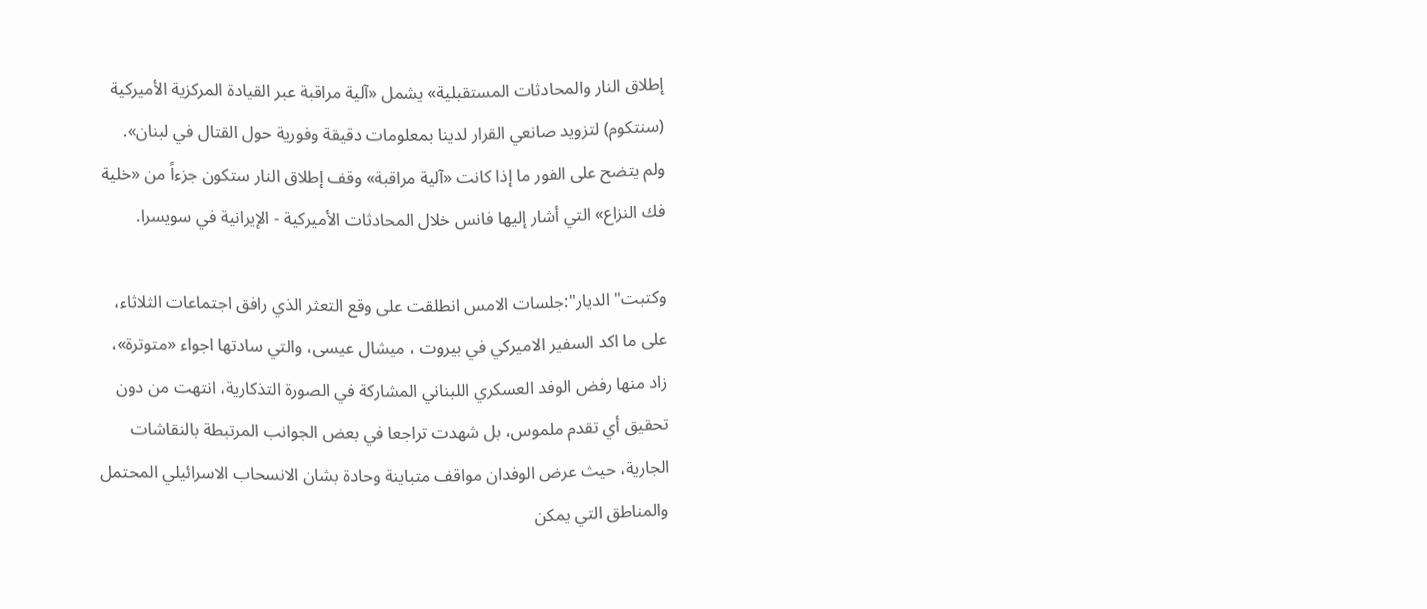إطلاق النار والمحادثات المستقبلية» يشمل «آلية مراقبة عبر القيادة المركزية الأميركية (سنتكوم) لتزويد صانعي القرار لدينا بمعلومات دقيقة وفورية حول القتال في لبنان».
ولم يتضح على الفور ما إذا كانت «آلية مراقبة» وقف إطلاق النار ستكون جزءاً من «خلية فك النزاع» التي أشار إليها فانس خلال المحادثات الأميركية - الإيرانية في سويسرا.

وكتبت" الديار":جلسات الامس انطلقت على وقع التعثر الذي رافق اجتماعات الثلاثاء، على ما اكد السفير الاميركي في بيروت ، ميشال عيسى، والتي سادتها اجواء «متوترة»، زاد منها رفض الوفد العسكري اللبناني المشاركة في الصورة التذكارية، انتهت من دون تحقيق أي تقدم ملموس، بل شهدت تراجعا في بعض الجوانب المرتبطة بالنقاشات الجارية، حيث عرض الوفدان مواقف متباينة وحادة بشان الانسحاب الاسرائيلي المحتمل والمناطق التي يمكن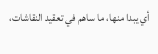أي يبدا منها، ما ساهم في تعقيد النقاشات،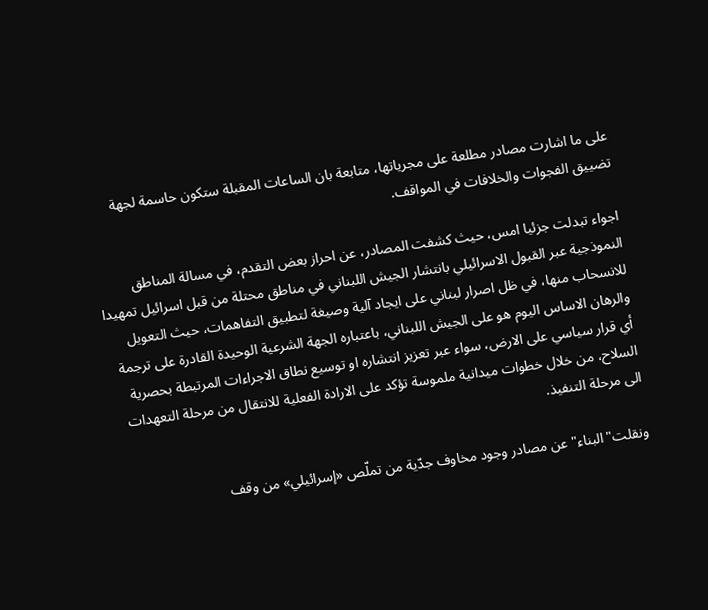على ما اشارت مصادر مطلعة على مجرياتها، متابعة بان الساعات المقبلة ستكون حاسمة لجهة تضييق الفجوات والخلافات في المواقف.

اجواء تبدلت جزئيا امس، حيث كشفت المصادر، عن احراز بعض التقدم، في مسالة المناطق النموذجية عبر القبول الاسرائيلي بانتشار الجيش اللبناني في مناطق محتلة من قبل اسرائيل تمهيدا للانسحاب منها، في ظل اصرار لبناني على ايجاد آلية وصيغة لتطبيق التفاهمات، حيث التعويل والرهان الاساس اليوم هو على الجيش اللبناني، باعتباره الجهة الشرعية الوحيدة القادرة على ترجمة أي قرار سياسي على الارض، سواء عبر تعزيز انتشاره او توسيع نطاق الاجراءات المرتبطة بحصرية السلاح، من خلال خطوات ميدانية ملموسة تؤكد على الارادة الفعلية للانتقال من مرحلة التعهدات الى مرحلة التنفيذ.

ونقلت"البناء" عن مصادر وجود مخاوف جدّية من تملّص «إسرائيلي» من وقف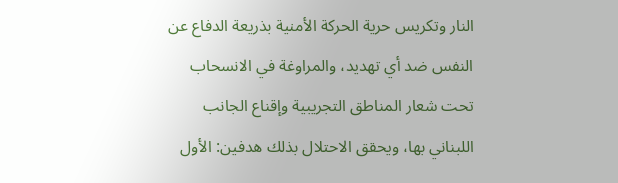النار وتكريس حرية الحركة الأمنية بذريعة الدفاع عن النفس ضد أي تهديد، والمراوغة في الانسحاب تحت شعار المناطق التجريبية وإقناع الجانب اللبناني بها، ويحقق الاحتلال بذلك هدفين: الأول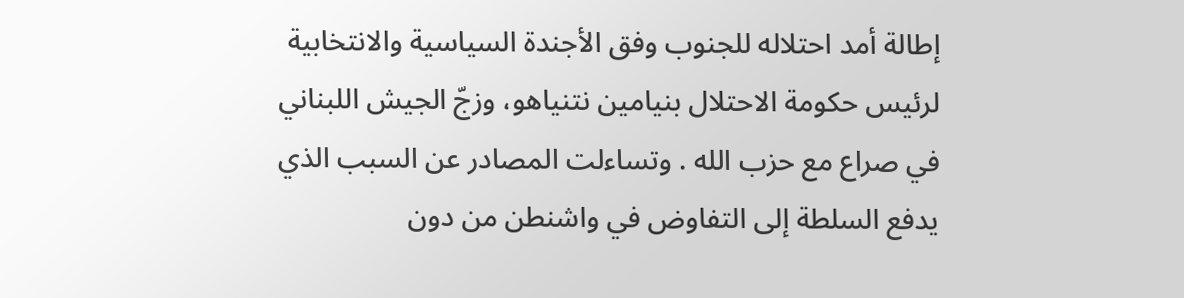إطالة أمد احتلاله للجنوب وفق الأجندة السياسية والانتخابية لرئيس حكومة الاحتلال بنيامين نتنياهو، وزجّ الجيش اللبناني في صراع مع حزب الله . وتساءلت المصادر عن السبب الذي يدفع السلطة إلى التفاوض في واشنطن من دون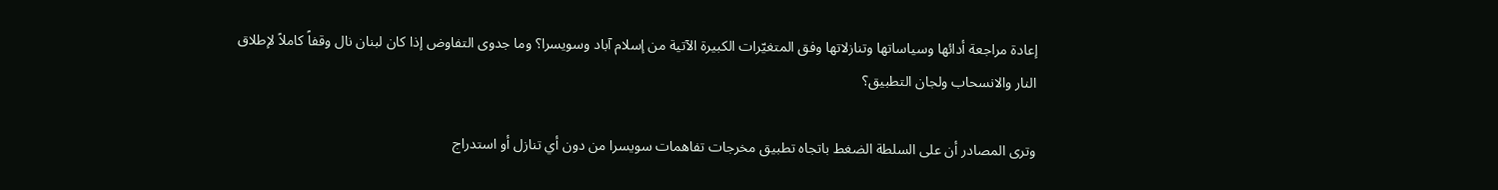إعادة مراجعة أدائها وسياساتها وتنازلاتها وفق المتغيّرات الكبيرة الآتية من إسلام آباد وسويسرا؟ وما جدوى التفاوض إذا كان لبنان نال وقفاً كاملاً لإطلاق النار والانسحاب ولجان التطبيق؟

وترى المصادر أن على السلطة الضغط باتجاه تطبيق مخرجات تفاهمات سويسرا من دون أي تنازل أو استدراج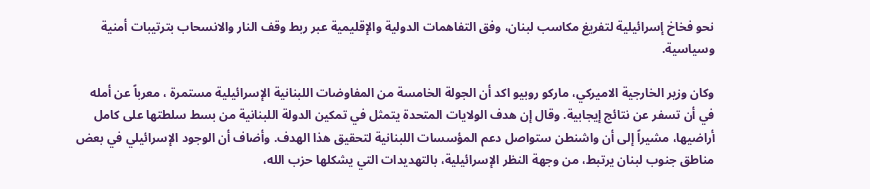نحو فخاخ إسرائيلية لتفريغ مكاسب لبنان، وفق التفاهمات الدولية والإقليمية عبر ربط وقف النار والانسحاب بترتيبات أمنية وسياسية.

وكان وزير الخارجية الاميركي، ماركو روبيو اكد أن الجولة الخامسة من المفاوضات اللبنانية الإسرائيلية مستمرة ، معرباً عن أمله في أن تسفر عن نتائج إيجابية. وقال إن هدف الولايات المتحدة يتمثل في تمكين الدولة اللبنانية من بسط سلطتها على كامل أراضيها، مشيراً إلى أن واشنطن ستواصل دعم المؤسسات اللبنانية لتحقيق هذا الهدف. وأضاف أن الوجود الإسرائيلي في بعض مناطق جنوب لبنان يرتبط، من وجهة النظر الإسرائيلية، بالتهديدات التي يشكلها حزب الله،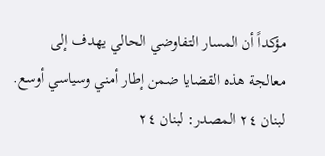مؤكداً أن المسار التفاوضي الحالي يهدف إلى معالجة هذه القضايا ضمن إطار أمني وسياسي أوسع.
لبنان ٢٤ المصدر: لبنان ٢٤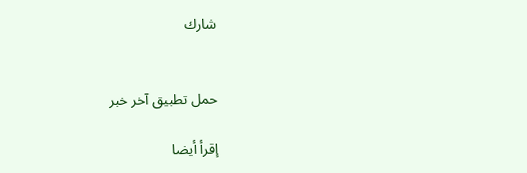شارك


حمل تطبيق آخر خبر

إقرأ أيضا